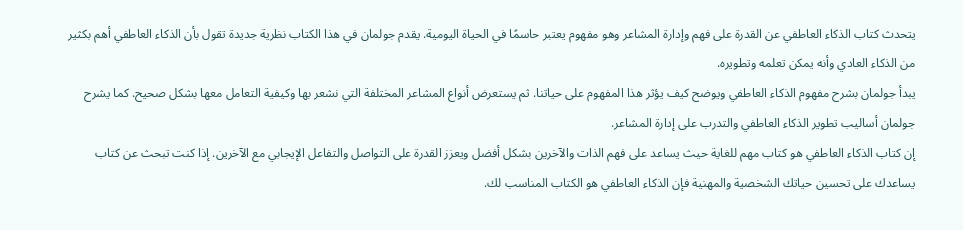يتحدث كتاب الذكاء العاطفي عن القدرة على فهم وإدارة المشاعر وهو مفهوم يعتبر حاسمًا في الحياة اليومية. يقدم جولمان في هذا الكتاب نظرية جديدة تقول بأن الذكاء العاطفي أهم بكثير من الذكاء العادي وأنه يمكن تعلمه وتطويره.
يبدأ جولمان بشرح مفهوم الذكاء العاطفي ويوضح كيف يؤثر هذا المفهوم على حياتنا. ثم يستعرض أنواع المشاعر المختلفة التي نشعر بها وكيفية التعامل معها بشكل صحيح. كما يشرح جولمان أساليب تطوير الذكاء العاطفي والتدرب على إدارة المشاعر.
إن كتاب الذكاء العاطفي هو كتاب مهم للغاية حيث يساعد على فهم الذات والآخرين بشكل أفضل ويعزز القدرة على التواصل والتفاعل الإيجابي مع الآخرين. إذا كنت تبحث عن كتاب يساعدك على تحسين حياتك الشخصية والمهنية فإن الذكاء العاطفي هو الكتاب المناسب لك.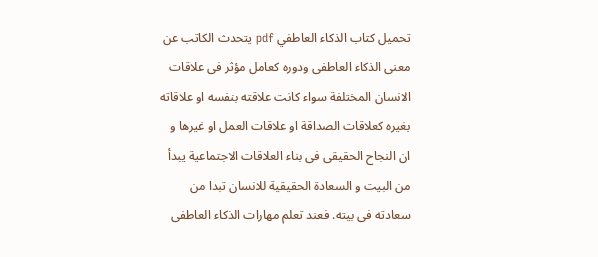تحميل كتاب الذكاء العاطفي pdf يتحدث الكاتب عن معنى الذكاء العاطفى ودوره كعامل مؤثر فى علاقات الانسان المختلفة سواء كانت علاقته بنفسه او علاقاته بغيره كعلاقات الصداقة او علاقات العمل او غيرها و ان النجاح الحقيقى فى بناء العلاقات الاجتماعية يبدأ من البيت و السعادة الحقيقية للانسان تبدا من سعادته فى بيته. فعند تعلم مهارات الذكاء العاطفى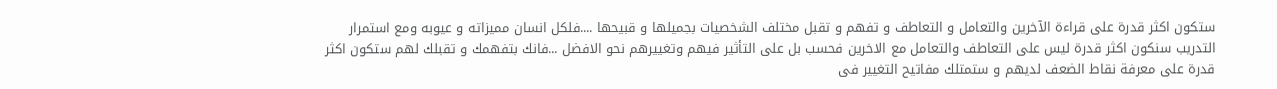ستكون اكثر قدرة على قراءة الآخرين والتعامل و التعاطف و تفهم و تقبل مختلف الشخصيات بجميلها و قبيحها ....فلكل انسان مميزاته و عيوبه ومع استمرار التدريب سنكون اكثر قدرة ليس على التعاطف والتعامل مع الاخرين فحسب بل على التأثير فيهم وتغييرهم نحو الافضل ...فانك بتفهمك و تقبلك لهم ستكون اكثر قدرة على معرفة نقاط الضعف لديهم و ستمتلك مفاتيح التغيير فى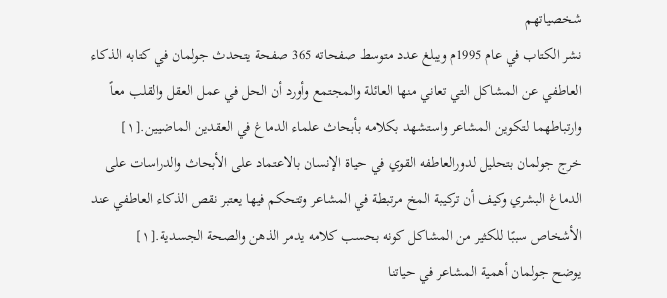شخصياتهم
نشر الكتاب في عام 1995م ويبلغ عدد متوسط صفحاته 365 صفحة يتحدث جولمان في كتابه الذكاء العاطفي عن المشاكل التي تعاني منها العائلة والمجتمع وأورد أن الحل في عمل العقل والقلب معاً وارتباطهما لتكوين المشاعر واستشهد بكلامه بأبحاث علماء الدماغ في العقدين الماضيين.[١]
خرج جولمان بتحليل لدورالعاطفه القوي في حياة الإنسان بالاعتماد على الأبحاث والدراسات على الدماغ البشري وكيف أن تركيبة المخ مرتبطة في المشاعر وتتحكم فيها يعتبر نقص الذكاء العاطفي عند الأشخاص سببًا للكثير من المشاكل كونه بحسب كلامه يدمر الذهن والصحة الجسدية.[١]
يوضح جولمان أهمية المشاعر في حياتنا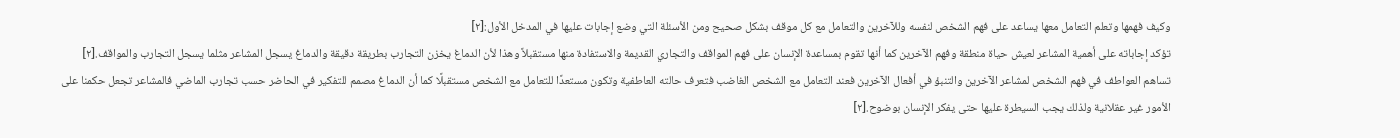وكيف فهمها وتعلم التعامل معها يساعد على فهم الشخص لنفسه وللآخرين والتعامل مع كل موقف بشكل صحيح ومن الأسئلة التي وضع إجابات عليها في المدخل الأول:[٢]
تؤكد إجاباته على أهمية المشاعر لعيش حياة منطقة وفهم الآخرين كما أنها تقوم بمساعدة الإنسان على فهم المواقف والتجاري القديمة والاستفادة منها مستقبلاً وهذا لأن الدماغ يخزن التجارب بطريقة دقيقة والدماغ يسجل المشاعر مثلما يسجل التجارب والمواقف.[٢]
تساهم العواطف في فهم الشخص لمشاعر الآخرين والتنبؤ في أفعال الآخرين فعند التعامل مع الشخص الغاضب فتعرف حالته العاطفية وتكون مستعدًا للتعامل مع الشخص مستقبلًا كما أن الدماغ مصمم للتفكير في الحاضر حسب تجارب الماضي فالمشاعر تجعل حكمنا على الأمور غير عقلانية ولذلك يجب السيطرة عليها حتى يفكر الإنسان بوضوح.[٢]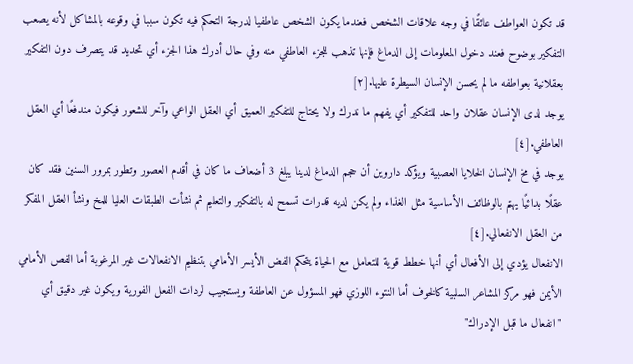قد تكون العواطف عائقًا في وجه علاقات الشخص فعندما يكون الشخص عاطفيا لدرجة التحكم فيه تكون سببا في وقوعه بالمشاكل لأنه يصعب التفكير بوضوح فعند دخول المعلومات إلى الدماغ فإنها تذهب للجزء العاطفي منه وفي حال أدرك هذا الجزء أي تحديد قد يتصرف دون التفكير بعقلانية بعواطفه ما لم يحسن الإنسان السيطرة عليها.[٢]
يوجد لدى الإنسان عقلان واحد للتفكير أي يفهم ما ندرك ولا يحتاج للتفكير العميق أي العقل الواعي وآخر للشعور فيكون مندفعًا أي العقل العاطفي.[٤]
يوجد في مخ الإنسان الخلايا العصبية ويؤكد داروين أن حجم الدماغ لدينا يبلغ 3 أضعاف ما كان في أقدم العصور وتطور بمرور السنين فقد كان عقلًا بدائيًا يهتم بالوظائف الأساسية مثل الغذاء ولم يكن لديه قدرات تسمح له بالتفكير والتعليم ثم نشأت الطبقات العليا للمخ ونشأ العقل المفكر من العقل الانفعالي.[٤]
الانفعال يؤدي إلى الأفعال أي أنها خطط قوية للتعامل مع الحياة يتحكم الفض الأيسر الأمامي بتنظيم الانفعالات غير المرغوبة أما الفص الأمامي الأيمن فهو مركز المشاعر السلبية كالخوف أما النتوء اللوزي فهو المسؤول عن العاطفة ويستجيب لردات الفعل الفورية ويكون غير دقيق أي "انفعال ما قبل الإدراك"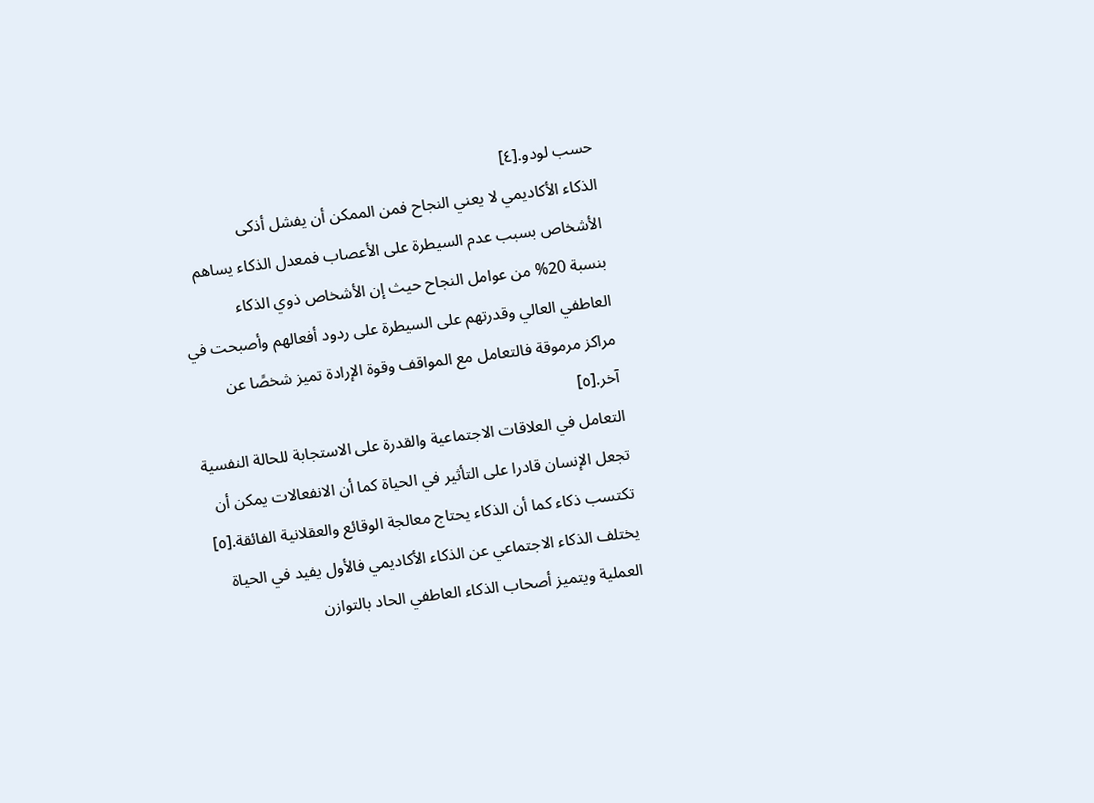حسب لودو.[٤]
الذكاء الأكاديمي لا يعني النجاح فمن الممكن أن يفشل أذكى الأشخاص بسبب عدم السيطرة على الأعصاب فمعدل الذكاء يساهم بنسبة 20% من عوامل النجاح حيث إن الأشخاص ذوي الذكاء العاطفي العالي وقدرتهم على السيطرة على ردود أفعالهم وأصبحت في مراكز مرموقة فالتعامل مع المواقف وقوة الإرادة تميز شخصًا عن آخر.[٥]
التعامل في العلاقات الاجتماعية والقدرة على الاستجابة للحالة النفسية تجعل الإنسان قادرا على التأثير في الحياة كما أن الانفعالات يمكن أن تكتسب ذكاء كما أن الذكاء يحتاج معالجة الوقائع والعقلانية الفائقة.[٥]
يختلف الذكاء الاجتماعي عن الذكاء الأكاديمي فالأول يفيد في الحياة العملية ويتميز أصحاب الذكاء العاطفي الحاد بالتوازن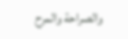والصراحة والمرح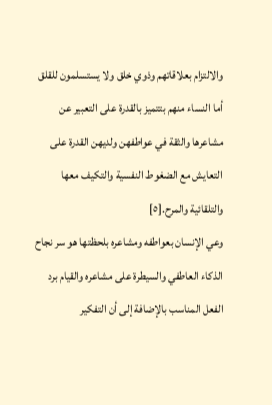والالتزام بعلاقاتهم وذوي خلق ولا يستسلمون للقلق أما النساء منهم بتتميز بالقدرة على التعبير عن مشاعرها والثقة في عواطفهن ولديهن القدرة على التعايش مع الضغوط النفسية والتكيف معها والتلقائية والمرح.[٥]
وعي الإنسان بعواطفه ومشاعره بلحظتها هو سر نجاح الذكاء العاطفي والسيطرة على مشاعره والقيام برد الفعل المناسب بالإضافة إلى أن التفكير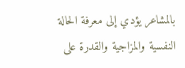بالمشاعر يؤدي إلى معرفة الحالة النفسية والمزاجية والقدرة على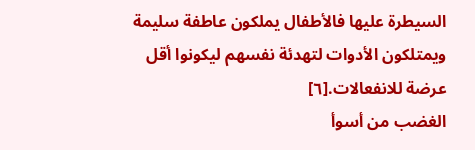السيطرة عليها فالأطفال يملكون عاطفة سليمة ويمتلكون الأدوات لتهدئة نفسهم ليكونوا أقل عرضة للانفعالات.[٦]
الغضب من أسوأ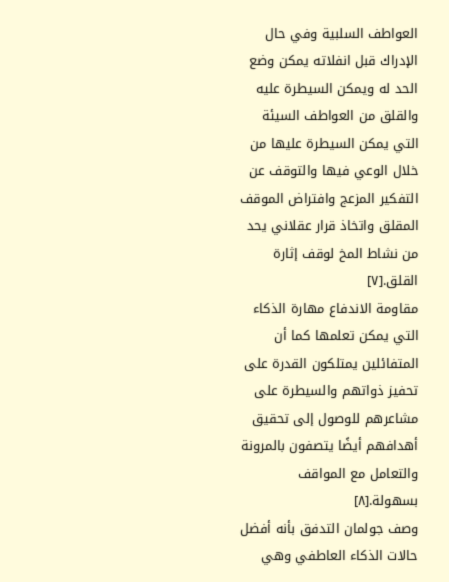العواطف السلبية وفي حال الإدراك قبل انفلاته يمكن وضع الحد له ويمكن السيطرة عليه والقلق من العواطف السيئة التي يمكن السيطرة عليها من خلال الوعي فيها والتوقف عن التفكير المزعج وافتراض الموقف المقلق واتخاذ قرار عقلاني يحد من نشاط المخ لوقف إثارة القلق.[٧]
مقاومة الاندفاع مهارة الذكاء التي يمكن تعلمها كما أن المتفائلين يمتلكون القدرة على تحفيز ذواتهم والسيطرة على مشاعرهم للوصول إلى تحقيق أهدافهم أيضًا يتصفون بالمرونة والتعامل مع المواقف بسهولة.[٨]
وصف جولمان التدفق بأنه أفضل حالات الذكاء العاطفي وهي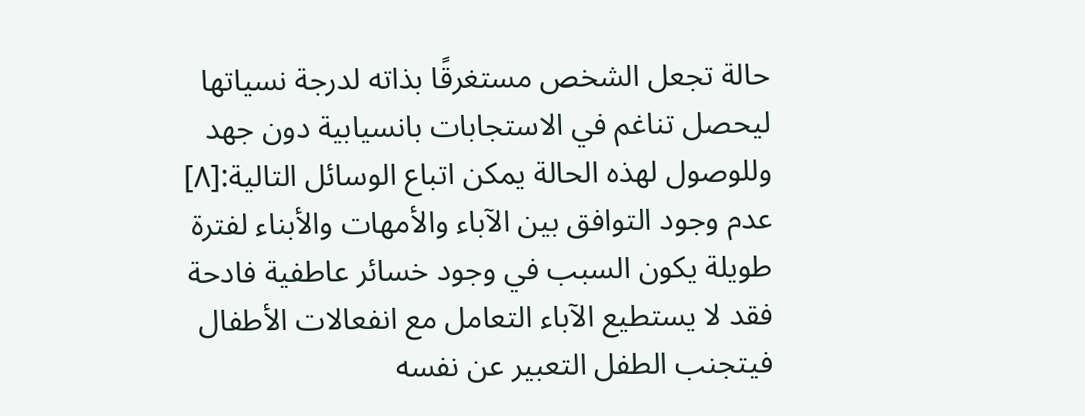حالة تجعل الشخص مستغرقًا بذاته لدرجة نسياتها ليحصل تناغم في الاستجابات بانسيابية دون جهد وللوصول لهذه الحالة يمكن اتباع الوسائل التالية:[٨]
عدم وجود التوافق بين الآباء والأمهات والأبناء لفترة طويلة يكون السبب في وجود خسائر عاطفية فادحة فقد لا يستطيع الآباء التعامل مع انفعالات الأطفال فيتجنب الطفل التعبير عن نفسه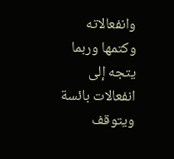وانفعالاته وكتمها وربما يتجه إلى انفعالات بائسة ويتوقف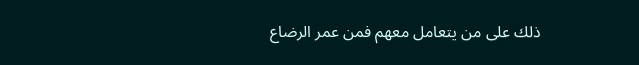ذلك على من يتعامل معهم فمن عمر الرضاع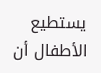يستطيع الأطفال أن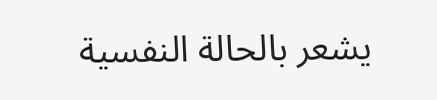يشعر بالحالة النفسية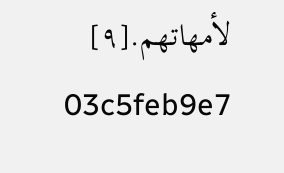لأمهاتهم.[٩]
03c5feb9e7